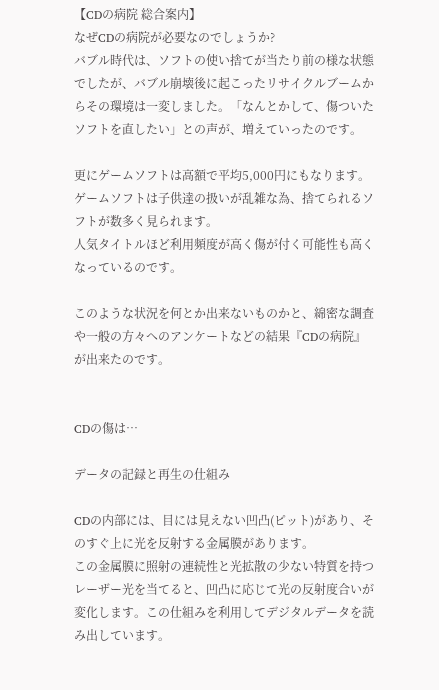【CDの病院 総合案内】
なぜCDの病院が必要なのでしょうか?
バブル時代は、ソフトの使い捨てが当たり前の様な状態でしたが、バブル崩壊後に起こったリサイクルブームからその環境は一変しました。「なんとかして、傷ついたソフトを直したい」との声が、増えていったのです。

更にゲームソフトは高額で平均5,000円にもなります。ゲームソフトは子供達の扱いが乱雑な為、捨てられるソフトが数多く見られます。
人気タイトルほど利用頻度が高く傷が付く可能性も高くなっているのです。

このような状況を何とか出来ないものかと、綿密な調査や一般の方々へのアンケートなどの結果『CDの病院』が出来たのです。


CDの傷は…

データの記録と再生の仕組み

CDの内部には、目には見えない凹凸(ピット)があり、そのすぐ上に光を反射する金属膜があります。
この金属膜に照射の連続性と光拡散の少ない特質を持つレーザー光を当てると、凹凸に応じて光の反射度合いが変化します。この仕組みを利用してデジタルデータを読み出しています。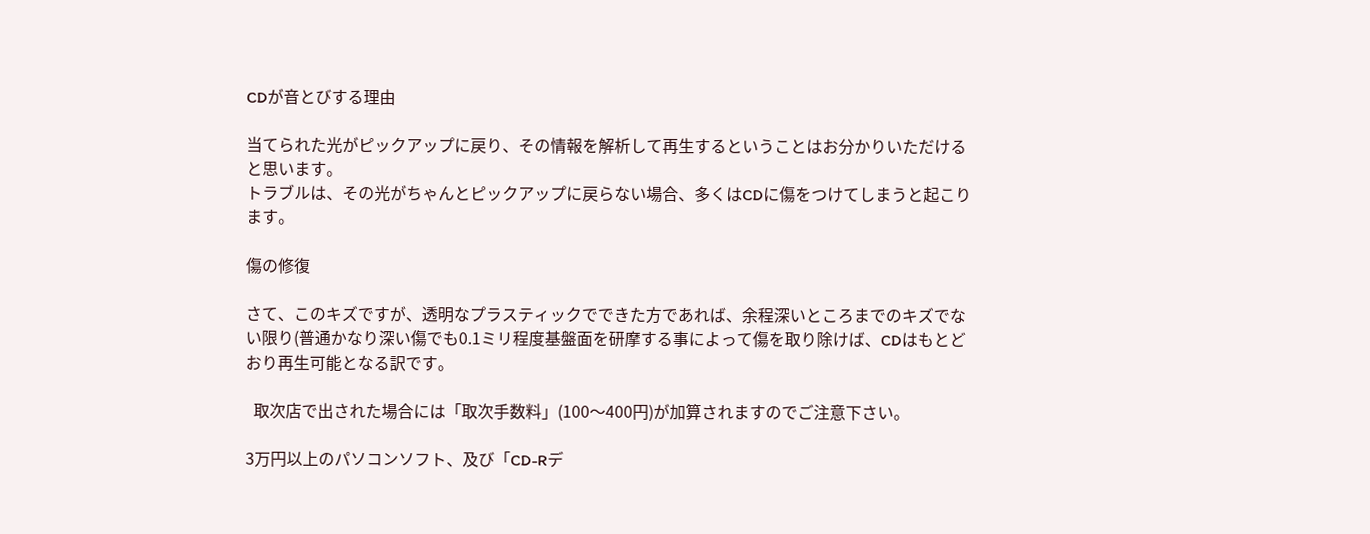CDが音とびする理由

当てられた光がピックアップに戻り、その情報を解析して再生するということはお分かりいただけると思います。
トラブルは、その光がちゃんとピックアップに戻らない場合、多くはCDに傷をつけてしまうと起こります。

傷の修復

さて、このキズですが、透明なプラスティックでできた方であれば、余程深いところまでのキズでない限り(普通かなり深い傷でも0.1ミリ程度基盤面を研摩する事によって傷を取り除けば、CDはもとどおり再生可能となる訳です。

  取次店で出された場合には「取次手数料」(100〜400円)が加算されますのでご注意下さい。

3万円以上のパソコンソフト、及び「CD-Rデ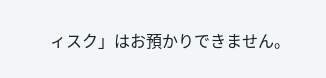ィスク」はお預かりできません。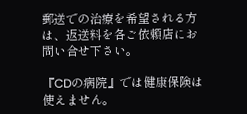郵送での治療を希望される方は、返送料を各ご依頼店にお問い合せ下さい。

『CDの病院』では健康保険は使えません。